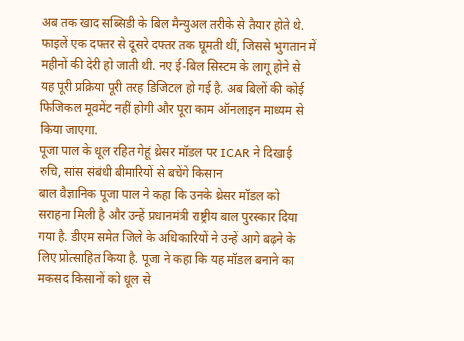अब तक खाद सब्सिडी के बिल मैन्युअल तरीके से तैयार होते थे. फाइलें एक दफ्तर से दूसरे दफ्तर तक घूमती थीं, जिससे भुगतान में महीनों की देरी हो जाती थी. नए ई-बिल सिस्टम के लागू होने से यह पूरी प्रक्रिया पूरी तरह डिजिटल हो गई है. अब बिलों की कोई फिजिकल मूवमेंट नहीं होगी और पूरा काम ऑनलाइन माध्यम से किया जाएगा.
पूजा पाल के धूल रहित गेहूं थ्रेसर मॉडल पर ICAR ने दिखाई रुचि, सांस संबंधी बीमारियों से बचेंगे किसान
बाल वैज्ञानिक पूजा पाल ने कहा कि उनके थ्रेसर मॉडल को सराहना मिली है और उन्हें प्रधानमंत्री राष्ट्रीय बाल पुरस्कार दिया गया है. डीएम समेत जिले के अधिकारियों ने उन्हें आगे बढ़ने के लिए प्रोत्साहित किया है. पूजा ने कहा कि यह मॉडल बनाने का मकसद किसानों को धूल से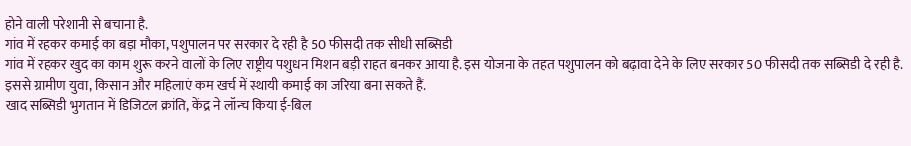होने वाली परेशानी से बचाना है.
गांव में रहकर कमाई का बड़ा मौका, पशुपालन पर सरकार दे रही है 50 फीसदी तक सीधी सब्सिडी
गांव में रहकर खुद का काम शुरू करने वालों के लिए राष्ट्रीय पशुधन मिशन बड़ी राहत बनकर आया है. इस योजना के तहत पशुपालन को बढ़ावा देने के लिए सरकार 50 फीसदी तक सब्सिडी दे रही है. इससे ग्रामीण युवा, किसान और महिलाएं कम खर्च में स्थायी कमाई का जरिया बना सकते हैं.
खाद सब्सिडी भुगतान में डिजिटल क्रांति, केंद्र ने लॉन्च किया ई-बिल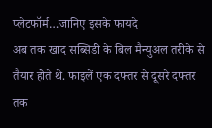प्लेटफॉर्म…जानिए इसके फायदे
अब तक खाद सब्सिडी के बिल मैन्युअल तरीके से तैयार होते थे. फाइलें एक दफ्तर से दूसरे दफ्तर तक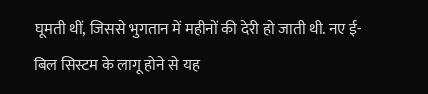घूमती थीं, जिससे भुगतान में महीनों की देरी हो जाती थी. नए ई-बिल सिस्टम के लागू होने से यह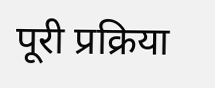पूरी प्रक्रिया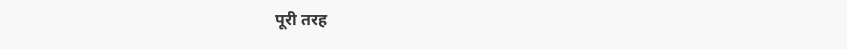पूरी तरह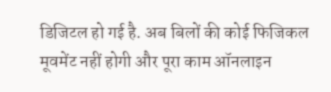डिजिटल हो गई है. अब बिलों की कोई फिजिकल मूवमेंट नहीं होगी और पूरा काम ऑनलाइन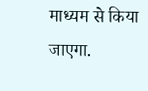माध्यम से किया जाएगा.